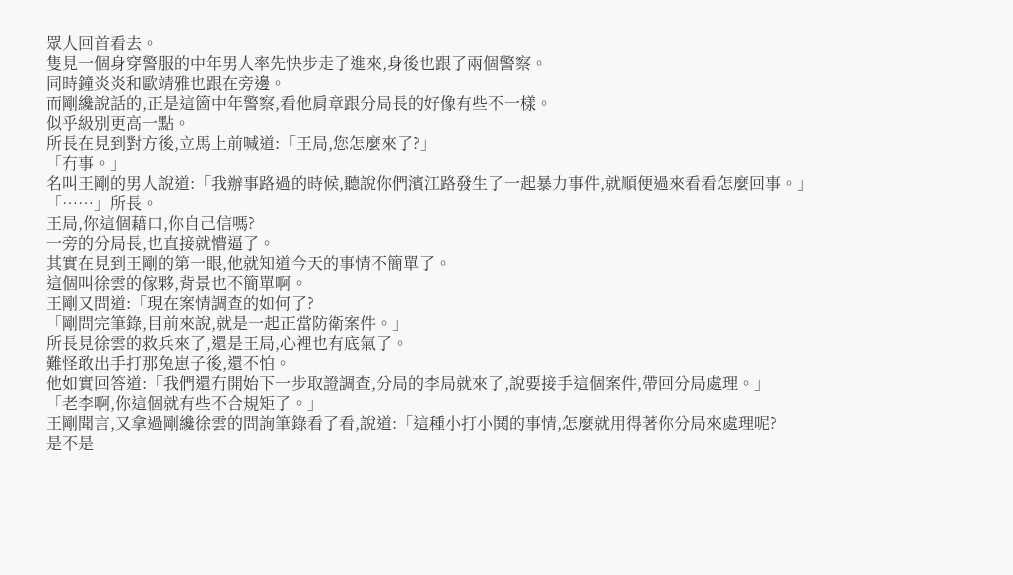眾人回首看去。
隻見一個身穿警服的中年男人率先快步走了進來,身後也跟了兩個警察。
同時鐘炎炎和歐靖雅也跟在旁邊。
而剛纔說話的,正是這箇中年警察,看他肩章跟分局長的好像有些不一樣。
似乎級別更高一點。
所長在見到對方後,立馬上前喊道:「王局,您怎麼來了?」
「冇事。」
名叫王剛的男人說道:「我辦事路過的時候,聽說你們濱江路發生了一起暴力事件,就順便過來看看怎麼回事。」
「……」所長。
王局,你這個藉口,你自己信嗎?
一旁的分局長,也直接就懵逼了。
其實在見到王剛的第一眼,他就知道今天的事情不簡單了。
這個叫徐雲的傢夥,背景也不簡單啊。
王剛又問道:「現在案情調查的如何了?
「剛問完筆錄,目前來說,就是一起正當防衛案件。」
所長見徐雲的救兵來了,還是王局,心裡也有底氣了。
難怪敢出手打那兔崽子後,還不怕。
他如實回答道:「我們還冇開始下一步取證調查,分局的李局就來了,說要接手這個案件,帶回分局處理。」
「老李啊,你這個就有些不合規矩了。」
王剛聞言,又拿過剛纔徐雲的問詢筆錄看了看,說道:「這種小打小鬨的事情,怎麼就用得著你分局來處理呢?
是不是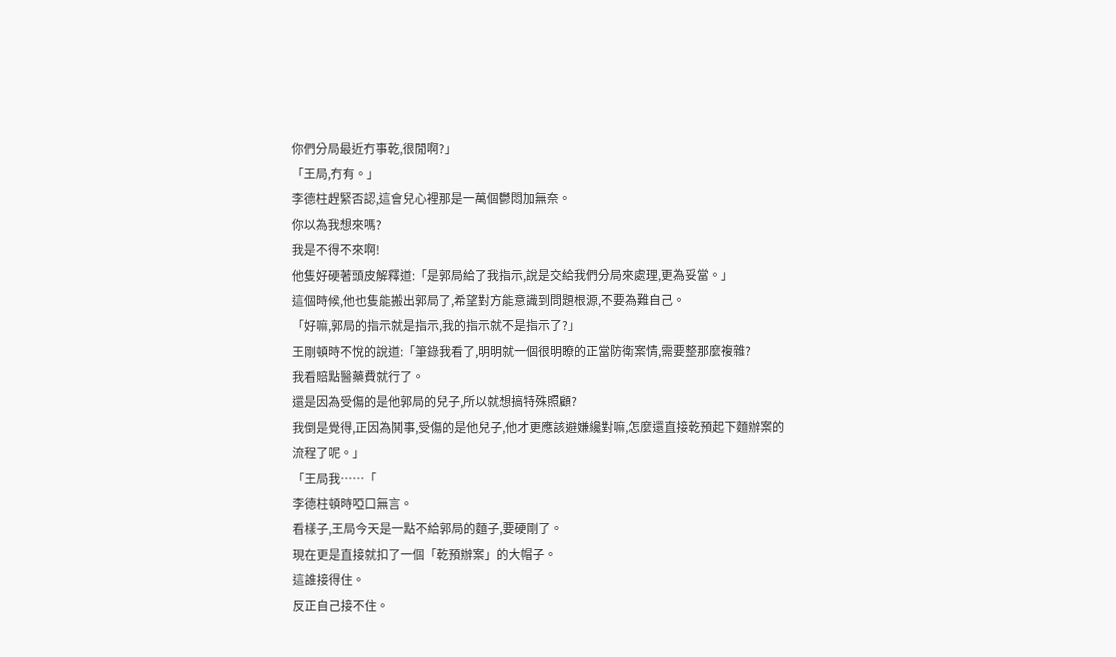你們分局最近冇事乾,很閒啊?」
「王局,冇有。」
李德柱趕緊否認,這會兒心裡那是一萬個鬱悶加無奈。
你以為我想來嗎?
我是不得不來啊!
他隻好硬著頭皮解釋道:「是郭局給了我指示,說是交給我們分局來處理,更為妥當。」
這個時候,他也隻能搬出郭局了,希望對方能意識到問題根源,不要為難自己。
「好嘛,郭局的指示就是指示,我的指示就不是指示了?」
王剛頓時不悅的說道:「筆錄我看了,明明就一個很明瞭的正當防衛案情,需要整那麼複雜?
我看賠點醫藥費就行了。
還是因為受傷的是他郭局的兒子,所以就想搞特殊照顧?
我倒是覺得,正因為鬨事,受傷的是他兒子,他才更應該避嫌纔對嘛,怎麼還直接乾預起下麵辦案的流程了呢。」
「王局我……「
李德柱頓時啞口無言。
看樣子,王局今天是一點不給郭局的麵子,要硬剛了。
現在更是直接就扣了一個「乾預辦案」的大帽子。
這誰接得住。
反正自己接不住。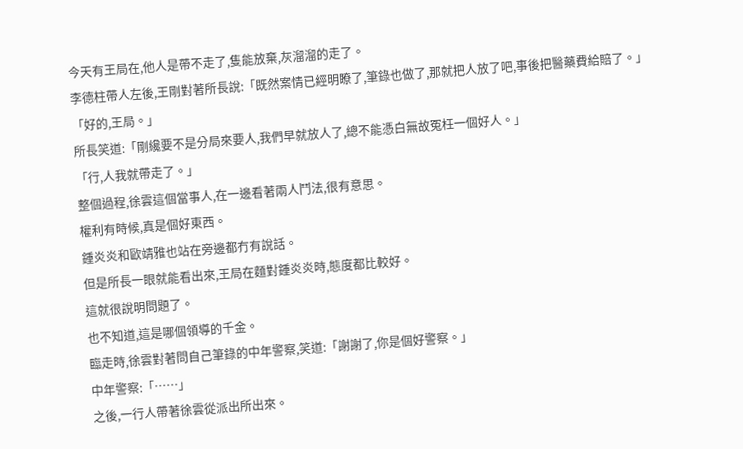今天有王局在,他人是帶不走了,隻能放棄,灰溜溜的走了。
李德柱帶人左後,王剛對著所長說:「既然案情已經明瞭了,筆錄也做了,那就把人放了吧,事後把醫藥費給賠了。」
「好的,王局。」
所長笑道:「剛纔要不是分局來要人,我們早就放人了,總不能憑白無故冤枉一個好人。」
「行,人我就帶走了。」
整個過程,徐雲這個當事人,在一邊看著兩人鬥法,很有意思。
權利有時候,真是個好東西。
鍾炎炎和歐靖雅也站在旁邊都冇有說話。
但是所長一眼就能看出來,王局在麵對鍾炎炎時,態度都比較好。
這就很說明問題了。
也不知道,這是哪個領導的千金。
臨走時,徐雲對著問自己筆錄的中年警察,笑道:「謝謝了,你是個好警察。」
中年警察:「……」
之後,一行人帶著徐雲從派出所出來。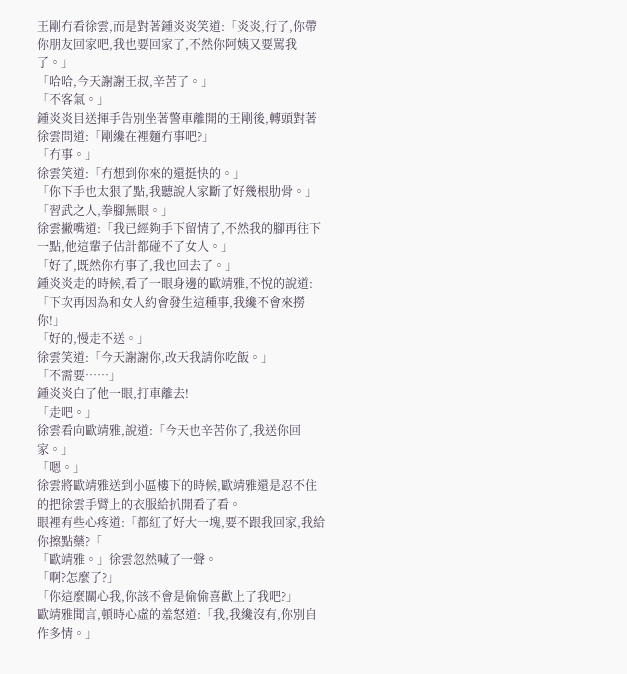王剛冇看徐雲,而是對著鍾炎炎笑道:「炎炎,行了,你帶你朋友回家吧,我也要回家了,不然你阿姨又要罵我了。」
「哈哈,今天謝謝王叔,辛苦了。」
「不客氣。」
鍾炎炎目送揮手告別坐著警車離開的王剛後,轉頭對著徐雲問道:「剛纔在裡麵冇事吧?」
「冇事。」
徐雲笑道:「冇想到你來的還挺快的。」
「你下手也太狠了點,我聽說人家斷了好幾根肋骨。」
「習武之人,拳腳無眼。」
徐雲撇嘴道:「我已經夠手下留情了,不然我的腳再往下一點,他這輩子估計都碰不了女人。」
「好了,既然你冇事了,我也回去了。」
鍾炎炎走的時候,看了一眼身邊的歐靖雅,不悅的說道:「下次再因為和女人約會發生這種事,我纔不會來撈你!」
「好的,慢走不送。」
徐雲笑道:「今天謝謝你,改天我請你吃飯。」
「不需要……」
鍾炎炎白了他一眼,打車離去!
「走吧。」
徐雲看向歐靖雅,說道:「今天也辛苦你了,我送你回家。」
「嗯。」
徐雲將歐靖雅送到小區樓下的時候,歐靖雅還是忍不住的把徐雲手臂上的衣服給扒開看了看。
眼裡有些心疼道:「都紅了好大一塊,要不跟我回家,我給你擦點藥?「
「歐靖雅。」徐雲忽然喊了一聲。
「啊?怎麼了?」
「你這麼關心我,你該不會是偷偷喜歡上了我吧?」
歐靖雅聞言,頓時心虛的羞怒道:「我,我纔沒有,你別自作多情。」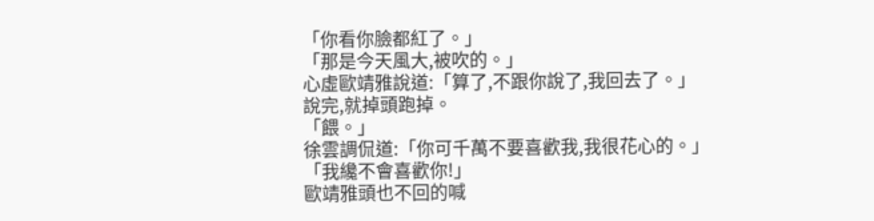「你看你臉都紅了。」
「那是今天風大,被吹的。」
心虛歐靖雅說道:「算了,不跟你說了,我回去了。」
說完,就掉頭跑掉。
「餵。」
徐雲調侃道:「你可千萬不要喜歡我,我很花心的。」
「我纔不會喜歡你!」
歐靖雅頭也不回的喊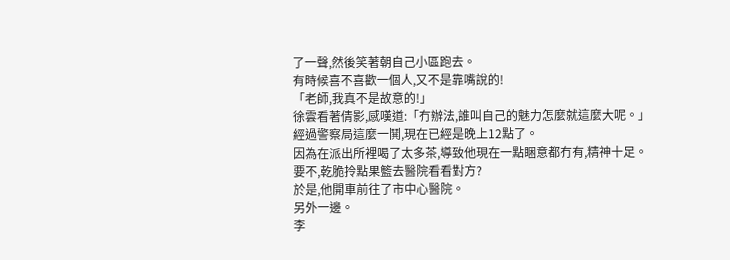了一聲,然後笑著朝自己小區跑去。
有時候喜不喜歡一個人,又不是靠嘴說的!
「老師,我真不是故意的!」
徐雲看著倩影,感嘆道:「冇辦法,誰叫自己的魅力怎麼就這麼大呢。」
經過警察局這麼一鬨,現在已經是晚上12點了。
因為在派出所裡喝了太多茶,導致他現在一點睏意都冇有,精神十足。
要不,乾脆拎點果籃去醫院看看對方?
於是,他開車前往了市中心醫院。
另外一邊。
李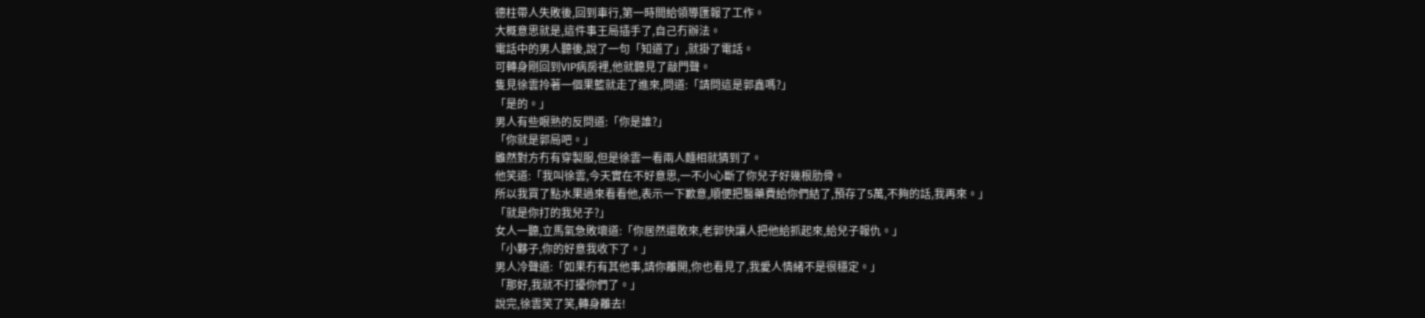德柱帶人失敗後,回到車行,第一時間給領導匯報了工作。
大概意思就是,這件事王局插手了,自己冇辦法。
電話中的男人聽後,說了一句「知道了」,就掛了電話。
可轉身剛回到VIP病房裡,他就聽見了敲門聲。
隻見徐雲拎著一個果籃就走了進來,問道:「請問這是郭鑫嗎?」
「是的。」
男人有些眼熟的反問道:「你是誰?」
「你就是郭局吧。」
雖然對方冇有穿製服,但是徐雲一看兩人麵相就猜到了。
他笑道:「我叫徐雲,今天實在不好意思,一不小心斷了你兒子好幾根肋骨。
所以我買了點水果過來看看他,表示一下歉意,順便把醫藥費給你們結了,預存了5萬,不夠的話,我再來。」
「就是你打的我兒子?」
女人一聽,立馬氣急敗壞道:「你居然還敢來,老郭快讓人把他給抓起來,給兒子報仇。」
「小夥子,你的好意我收下了。」
男人冷聲道:「如果冇有其他事,請你離開,你也看見了,我愛人情緒不是很穩定。」
「那好,我就不打擾你們了。」
說完,徐雲笑了笑,轉身離去!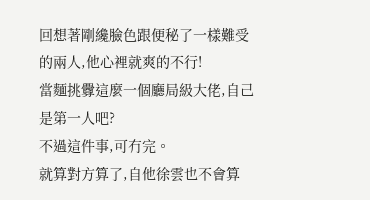回想著剛纔臉色跟便秘了一樣難受的兩人,他心裡就爽的不行!
當麵挑釁這麼一個廳局級大佬,自己是第一人吧?
不過這件事,可冇完。
就算對方算了,自他徐雲也不會算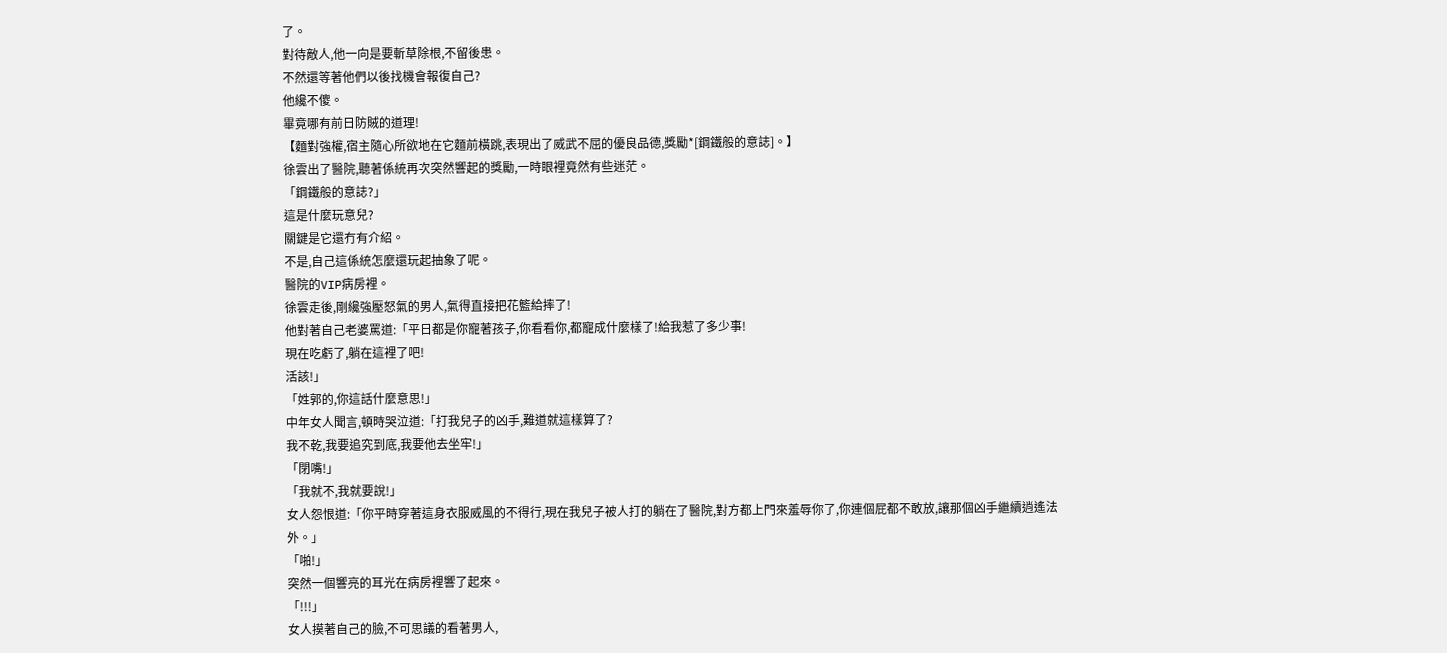了。
對待敵人,他一向是要斬草除根,不留後患。
不然還等著他們以後找機會報復自己?
他纔不傻。
畢竟哪有前日防賊的道理!
【麵對強權,宿主隨心所欲地在它麵前橫跳,表現出了威武不屈的優良品德,獎勵*[鋼鐵般的意誌]。】
徐雲出了醫院,聽著係統再次突然響起的獎勵,一時眼裡竟然有些迷茫。
「鋼鐵般的意誌?」
這是什麼玩意兒?
關鍵是它還冇有介紹。
不是,自己這係統怎麼還玩起抽象了呢。
醫院的VIP病房裡。
徐雲走後,剛纔強壓怒氣的男人,氣得直接把花籃給摔了!
他對著自己老婆罵道:「平日都是你寵著孩子,你看看你,都寵成什麼樣了!給我惹了多少事!
現在吃虧了,躺在這裡了吧!
活該!」
「姓郭的,你這話什麼意思!」
中年女人聞言,頓時哭泣道:「打我兒子的凶手,難道就這樣算了?
我不乾,我要追究到底,我要他去坐牢!」
「閉嘴!」
「我就不,我就要說!」
女人怨恨道:「你平時穿著這身衣服威風的不得行,現在我兒子被人打的躺在了醫院,對方都上門來羞辱你了,你連個屁都不敢放,讓那個凶手繼續逍遙法外。」
「啪!」
突然一個響亮的耳光在病房裡響了起來。
「!!!」
女人摸著自己的臉,不可思議的看著男人,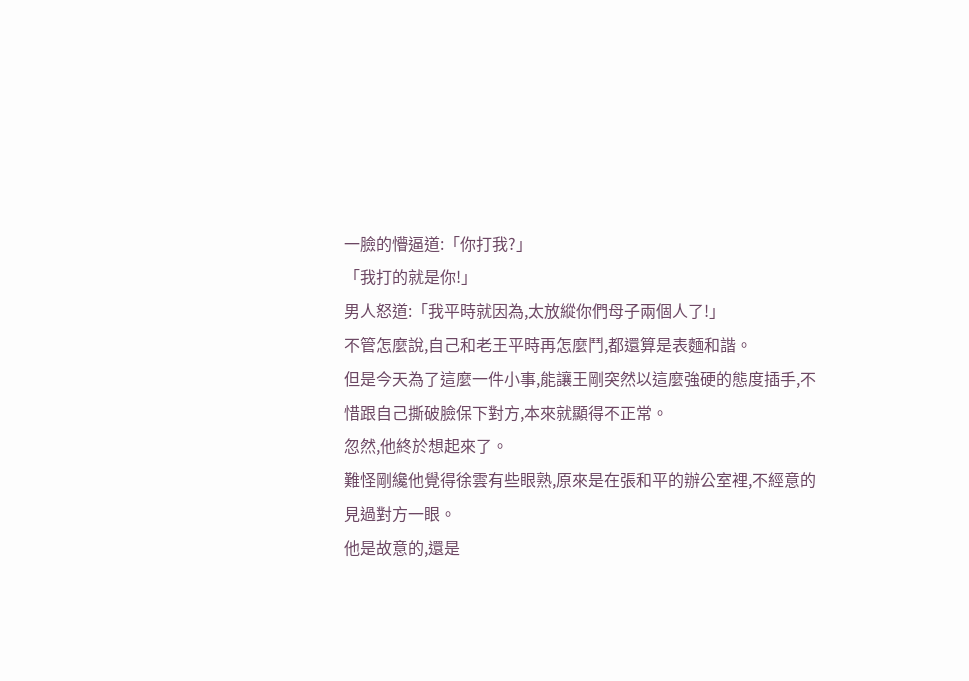一臉的懵逼道:「你打我?」
「我打的就是你!」
男人怒道:「我平時就因為,太放縱你們母子兩個人了!」
不管怎麼說,自己和老王平時再怎麼鬥,都還算是表麵和諧。
但是今天為了這麼一件小事,能讓王剛突然以這麼強硬的態度插手,不惜跟自己撕破臉保下對方,本來就顯得不正常。
忽然,他終於想起來了。
難怪剛纔他覺得徐雲有些眼熟,原來是在張和平的辦公室裡,不經意的見過對方一眼。
他是故意的,還是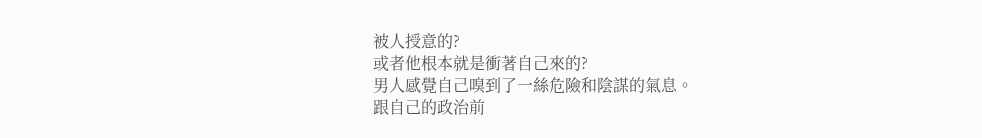被人授意的?
或者他根本就是衝著自己來的?
男人感覺自己嗅到了一絲危險和陰謀的氣息。
跟自己的政治前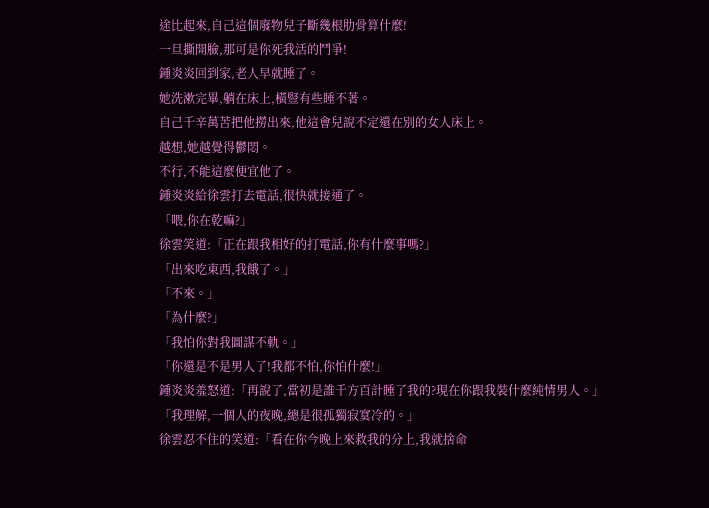途比起來,自己這個廢物兒子斷幾根肋骨算什麼!
一旦撕開臉,那可是你死我活的鬥爭!
鍾炎炎回到家,老人早就睡了。
她洗漱完畢,躺在床上,橫豎有些睡不著。
自己千辛萬苦把他撈出來,他這會兒說不定還在別的女人床上。
越想,她越覺得鬱悶。
不行,不能這麼便宜他了。
鍾炎炎給徐雲打去電話,很快就接通了。
「喂,你在乾嘛?」
徐雲笑道:「正在跟我相好的打電話,你有什麼事嗎?」
「出來吃東西,我餓了。」
「不來。」
「為什麼?」
「我怕你對我圖謀不軌。」
「你還是不是男人了!我都不怕,你怕什麼!」
鍾炎炎羞怒道:「再說了,當初是誰千方百計睡了我的?現在你跟我裝什麼純情男人。」
「我理解,一個人的夜晚,總是很孤獨寂寞冷的。」
徐雲忍不住的笑道:「看在你今晚上來救我的分上,我就捨命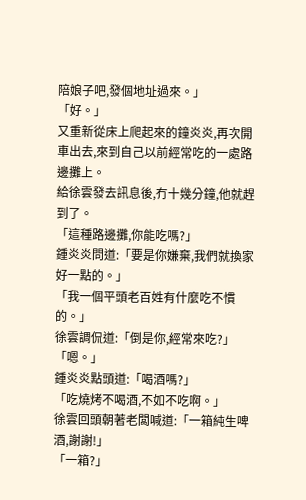陪娘子吧,發個地址過來。」
「好。」
又重新從床上爬起來的鐘炎炎,再次開車出去,來到自己以前經常吃的一處路邊攤上。
給徐雲發去訊息後,冇十幾分鐘,他就趕到了。
「這種路邊攤,你能吃嗎?」
鍾炎炎問道:「要是你嫌棄,我們就換家好一點的。」
「我一個平頭老百姓有什麼吃不慣的。」
徐雲調侃道:「倒是你,經常來吃?」
「嗯。」
鍾炎炎點頭道:「喝酒嗎?」
「吃燒烤不喝酒,不如不吃啊。」
徐雲回頭朝著老闆喊道:「一箱純生啤酒,謝謝!」
「一箱?」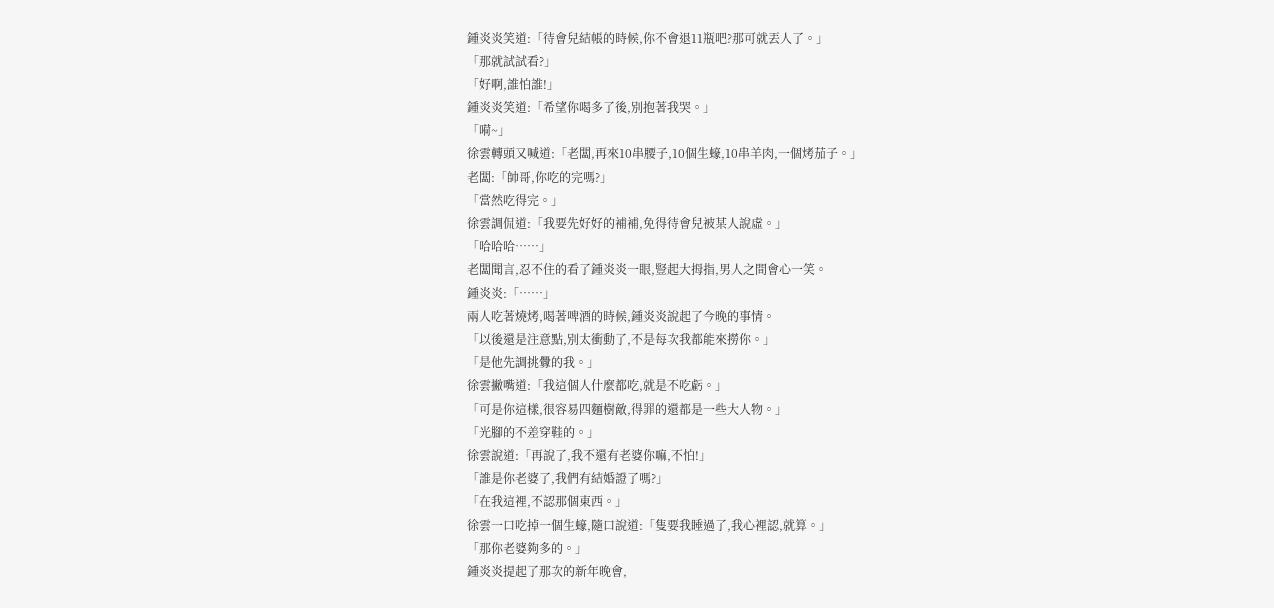鍾炎炎笑道:「待會兒結帳的時候,你不會退11瓶吧?那可就丟人了。」
「那就試試看?」
「好啊,誰怕誰!」
鍾炎炎笑道:「希望你喝多了後,別抱著我哭。」
「嗬~」
徐雲轉頭又喊道:「老闆,再來10串腰子,10個生蠔,10串羊肉,一個烤茄子。」
老闆:「帥哥,你吃的完嗎?」
「當然吃得完。」
徐雲調侃道:「我要先好好的補補,免得待會兒被某人說虛。」
「哈哈哈……」
老闆聞言,忍不住的看了鍾炎炎一眼,豎起大拇指,男人之間會心一笑。
鍾炎炎:「……」
兩人吃著燒烤,喝著啤酒的時候,鍾炎炎說起了今晚的事情。
「以後還是注意點,別太衝動了,不是每次我都能來撈你。」
「是他先調挑釁的我。」
徐雲撇嘴道:「我這個人什麼都吃,就是不吃虧。」
「可是你這樣,很容易四麵樹敵,得罪的還都是一些大人物。」
「光腳的不差穿鞋的。」
徐雲說道:「再說了,我不還有老婆你嘛,不怕!」
「誰是你老婆了,我們有結婚證了嗎?」
「在我這裡,不認那個東西。」
徐雲一口吃掉一個生蠔,隨口說道:「隻要我睡過了,我心裡認,就算。」
「那你老婆夠多的。」
鍾炎炎提起了那次的新年晚會,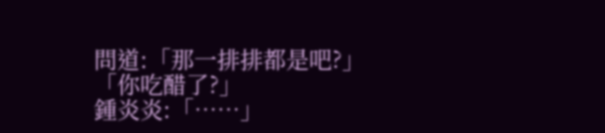問道:「那一排排都是吧?」
「你吃醋了?」
鍾炎炎:「……」